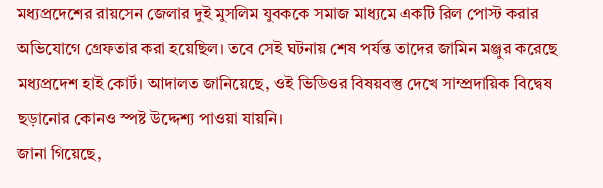মধ্যপ্রদেশের রায়সেন জেলার দুই মুসলিম যুবককে সমাজ মাধ্যমে একটি রিল পোস্ট করার অভিযোগে গ্রেফতার করা হয়েছিল। তবে সেই ঘটনায় শেষ পর্যন্ত তাদের জামিন মঞ্জুর করেছে মধ্যপ্রদেশ হাই কোর্ট। আদালত জানিয়েছে, ওই ভিডিওর বিষয়বস্তু দেখে সাম্প্রদায়িক বিদ্বেষ ছড়ানোর কোনও স্পষ্ট উদ্দেশ্য পাওয়া যায়নি।
জানা গিয়েছে,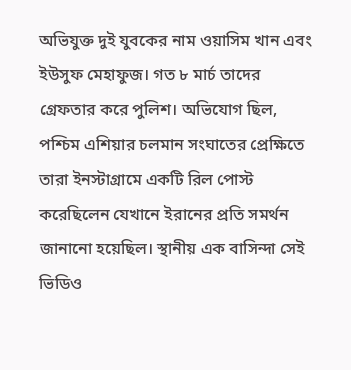অভিযুক্ত দুই যুবকের নাম ওয়াসিম খান এবং ইউসুফ মেহাফুজ। গত ৮ মার্চ তাদের গ্রেফতার করে পুলিশ। অভিযোগ ছিল, পশ্চিম এশিয়ার চলমান সংঘাতের প্রেক্ষিতে তারা ইনস্টাগ্রামে একটি রিল পোস্ট করেছিলেন যেখানে ইরানের প্রতি সমর্থন জানানো হয়েছিল। স্থানীয় এক বাসিন্দা সেই ভিডিও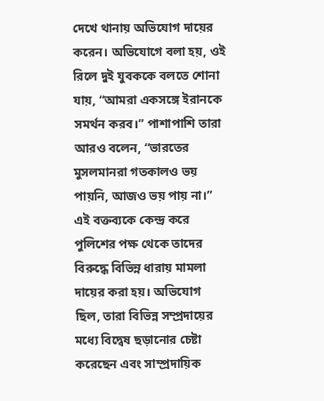দেখে থানায় অভিযোগ দায়ের করেন। অভিযোগে বলা হয়, ওই রিলে দুই যুবককে বলতে শোনা যায়, “আমরা একসঙ্গে ইরানকে সমর্থন করব।” পাশাপাশি তারা আরও বলেন, “ভারতের মুসলমানরা গতকালও ভয় পায়নি, আজও ভয় পায় না।”
এই বক্তব্যকে কেন্দ্র করে পুলিশের পক্ষ থেকে তাদের বিরুদ্ধে বিভিন্ন ধারায় মামলা দায়ের করা হয়। অভিযোগ ছিল, তারা বিভিন্ন সম্প্রদায়ের মধ্যে বিদ্বেষ ছড়ানোর চেষ্টা করেছেন এবং সাম্প্রদায়িক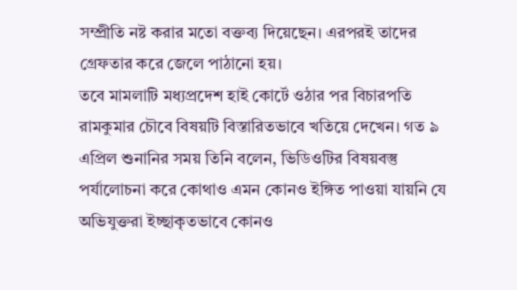সম্প্রীতি নষ্ট করার মতো বক্তব্য দিয়েছেন। এরপরই তাদের গ্রেফতার করে জেলে পাঠানো হয়।
তবে মামলাটি মধ্যপ্রদেশ হাই কোর্টে ওঠার পর বিচারপতি রামকুমার চৌবে বিষয়টি বিস্তারিতভাবে খতিয়ে দেখেন। গত ৯ এপ্রিল শুনানির সময় তিনি বলেন, ভিডিওটির বিষয়বস্তু পর্যালোচনা করে কোথাও এমন কোনও ইঙ্গিত পাওয়া যায়নি যে অভিযুক্তরা ইচ্ছাকৃতভাবে কোনও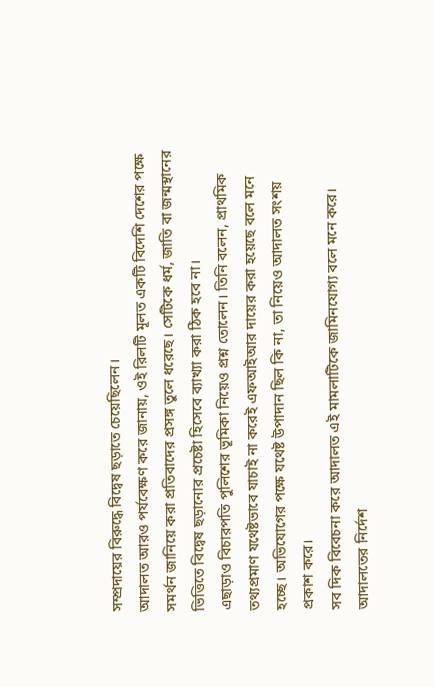সম্প্রদায়ের বিরুদ্ধে বিদ্বেষ ছড়াতে চেয়েছিলেন।
আদালত আরও পর্যবেক্ষণ করে জানায়, ওই রিলটি মূলত একটি বিদেশি দেশের পক্ষে সমর্থন জানিয়ে করা প্রতিবাদের প্রসঙ্গ তুলে ধরেছে। সেটিকে ধর্ম, জাতি বা জন্মস্থানের ভিত্তিতে বিদ্বেষ ছড়ানোর প্রচেষ্টা হিসেবে ব্যাখ্যা করা ঠিক হবে না।
এছাড়াও বিচারপতি পুলিশের ভূমিকা নিয়েও প্রশ্ন তোলেন। তিনি বলেন, প্রাথমিক তথ্যপ্রমাণ যথেষ্টভাবে যাচাই না করেই এফআইআর দায়ের করা হয়েছে বলে মনে হচ্ছে। অভিযোগের পক্ষে যথেষ্ট উপাদান ছিল কি না, তা নিয়েও আদালত সংশয় প্রকাশ করে।
সব দিক বিবেচনা করে আদালত এই মামলাটিকে জামিনযোগ্য বলে মনে করে। আদালতের নির্দেশ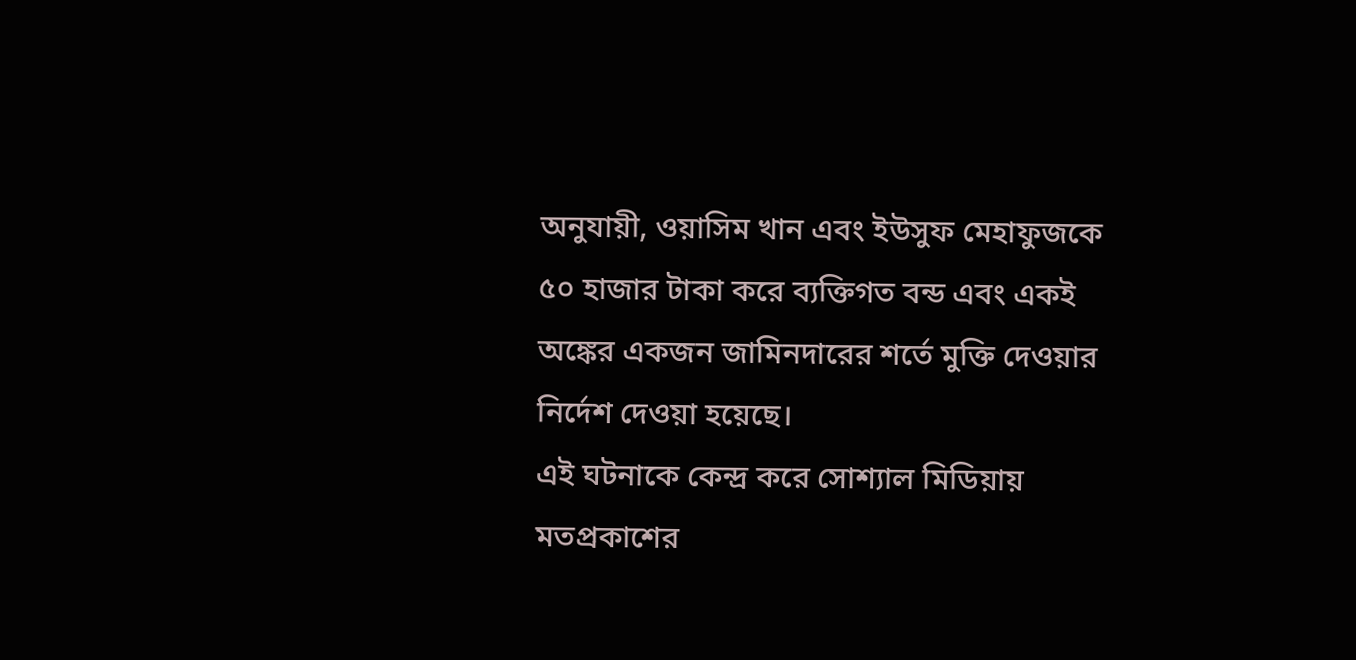অনুযায়ী, ওয়াসিম খান এবং ইউসুফ মেহাফুজকে ৫০ হাজার টাকা করে ব্যক্তিগত বন্ড এবং একই অঙ্কের একজন জামিনদারের শর্তে মুক্তি দেওয়ার নির্দেশ দেওয়া হয়েছে।
এই ঘটনাকে কেন্দ্র করে সোশ্যাল মিডিয়ায় মতপ্রকাশের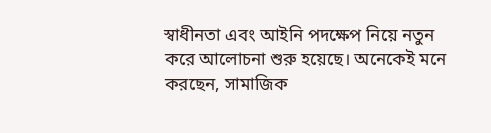স্বাধীনতা এবং আইনি পদক্ষেপ নিয়ে নতুন করে আলোচনা শুরু হয়েছে। অনেকেই মনে করছেন, সামাজিক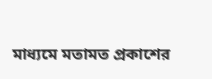মাধ্যমে মতামত প্রকাশের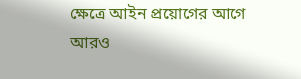ক্ষেত্রে আইন প্রয়োগের আগে আরও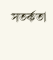সতর্কতা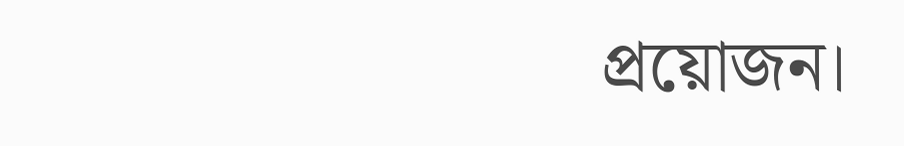প্রয়োজন।